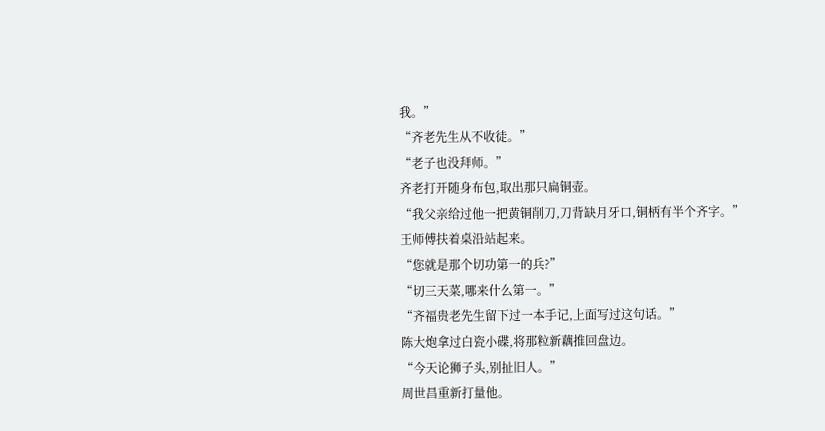我。”
“齐老先生从不收徒。”
“老子也没拜师。”
齐老打开随身布包,取出那只扁铜壶。
“我父亲给过他一把黄铜削刀,刀背缺月牙口,铜柄有半个齐字。”
王师傅扶着桌沿站起来。
“您就是那个切功第一的兵?”
“切三天菜,哪来什么第一。”
“齐福贵老先生留下过一本手记,上面写过这句话。”
陈大炮拿过白瓷小碟,将那粒新藕推回盘边。
“今天论狮子头,别扯旧人。”
周世昌重新打量他。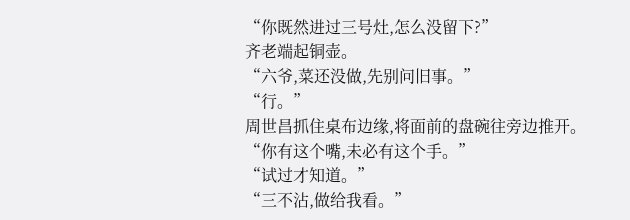“你既然进过三号灶,怎么没留下?”
齐老端起铜壶。
“六爷,菜还没做,先别问旧事。”
“行。”
周世昌抓住桌布边缘,将面前的盘碗往旁边推开。
“你有这个嘴,未必有这个手。”
“试过才知道。”
“三不沾,做给我看。”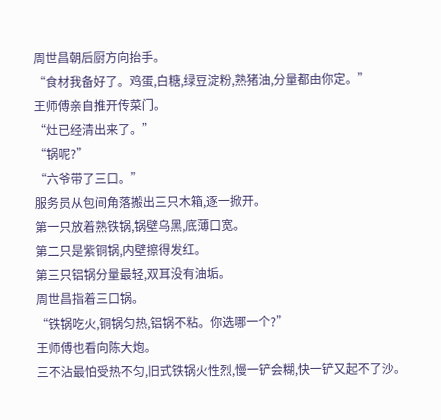周世昌朝后厨方向抬手。
“食材我备好了。鸡蛋,白糖,绿豆淀粉,熟猪油,分量都由你定。”
王师傅亲自推开传菜门。
“灶已经清出来了。”
“锅呢?”
“六爷带了三口。”
服务员从包间角落搬出三只木箱,逐一掀开。
第一只放着熟铁锅,锅壁乌黑,底薄口宽。
第二只是紫铜锅,内壁擦得发红。
第三只铝锅分量最轻,双耳没有油垢。
周世昌指着三口锅。
“铁锅吃火,铜锅匀热,铝锅不粘。你选哪一个?”
王师傅也看向陈大炮。
三不沾最怕受热不匀,旧式铁锅火性烈,慢一铲会糊,快一铲又起不了沙。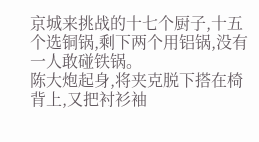京城来挑战的十七个厨子,十五个选铜锅,剩下两个用铝锅,没有一人敢碰铁锅。
陈大炮起身,将夹克脱下搭在椅背上,又把衬衫袖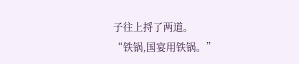子往上捋了两道。
“铁锅,国宴用铁锅。”